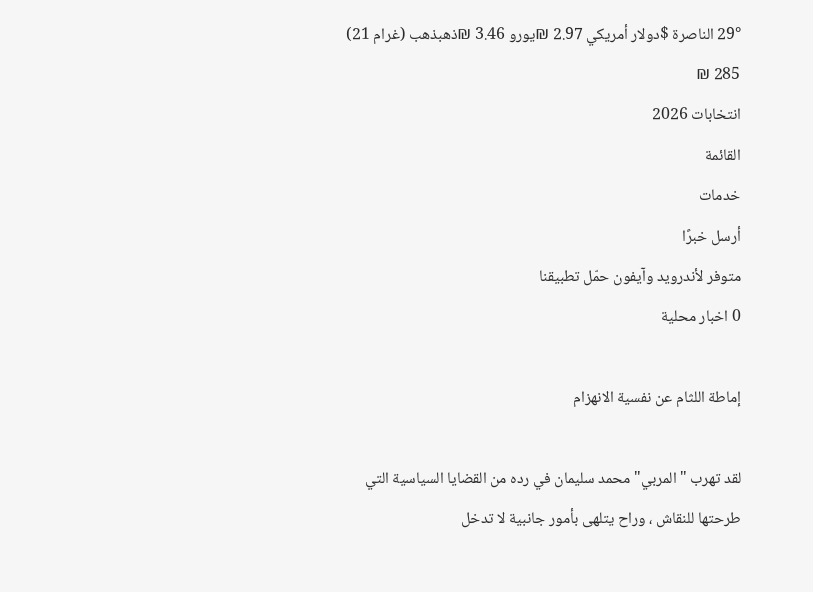29° الناصرة $دولار أمريكي 2.97 ₪يورو 3.46 ₪ذهبذهب (غرام 21) 285 ₪
انتخابات 2026
القائمة
خدمات
أرسل خبرًا
متوفر لأندرويد وآيفون حمّل تطبيقنا
0 اخبار محلية

إماطة اللثام عن نفسية الانهزام

لقد تهرب "المربي" محمد سليمان في رده من القضايا السياسية التي طرحتها للنقاش ، وراح يتلهى بأمور جانبية لا تدخل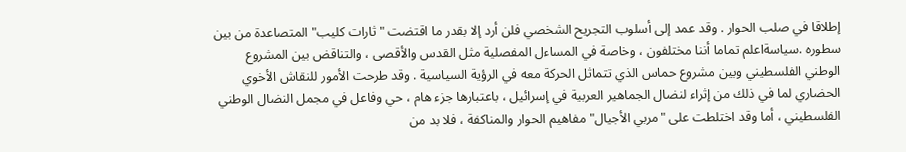إطلاقا في صلب الحوار . وقد عمد إلى أسلوب التجريح الشخصي فلن أرد إلا بقدر ما اقتضت "ثارات كليب" المتصاعدة من بين سطوره .سياسةاعلم تماما أننا مختلفون ، وخاصة في المساءل المفصلية مثل القدس والأقصى ، والتناقض بين المشروع الوطني الفلسطيني وبين مشروع حماس الذي تتماثل الحركة معه في الرؤية السياسية . وقد طرحت الأمور للنقاش الأخوي الحضاري لما في ذلك من إثراء لنضال الجماهير العربية في إسرائيل ، باعتبارها جزء هام ، حي وفاعل في مجمل النضال الوطني الفلسطيني ، أما وقد اختلطت على "مربي الأجيال" مفاهيم الحوار والمناكفة ، فلا بد من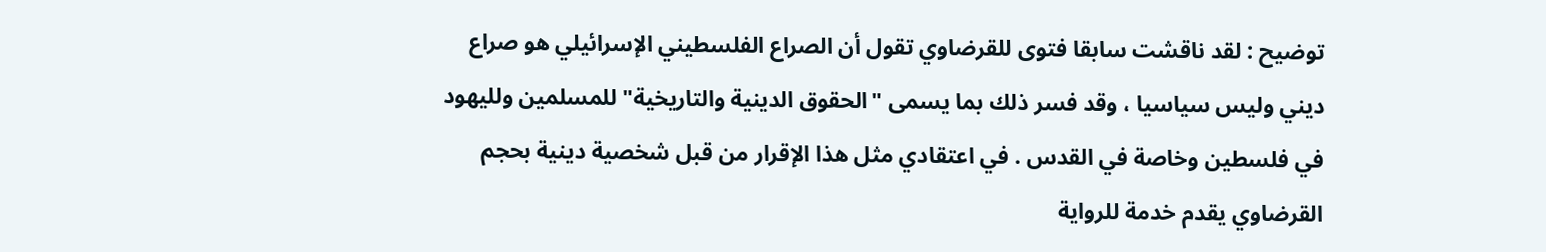توضيح : لقد ناقشت سابقا فتوى للقرضاوي تقول أن الصراع الفلسطيني الإسرائيلي هو صراع ديني وليس سياسيا ، وقد فسر ذلك بما يسمى "الحقوق الدينية والتاريخية" للمسلمين ولليهود في فلسطين وخاصة في القدس . في اعتقادي مثل هذا الإقرار من قبل شخصية دينية بحجم القرضاوي يقدم خدمة للرواية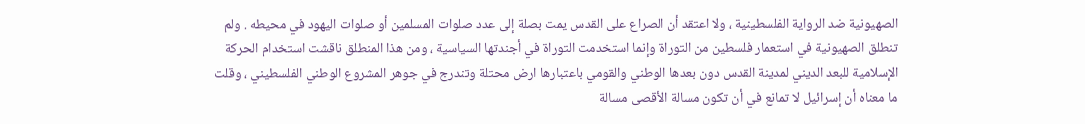الصهيونية ضد الرواية الفلسطينية ، ولا اعتقد أن الصراع على القدس يمت بصلة إلى عدد صلوات المسلمين أو صلوات اليهود في محيطه . ولم تنطلق الصهيونية في استعمار فلسطين من التوراة وإنما استخدمت التوراة في أجندتها السياسية ، ومن هذا المنطلق ناقشت استخدام الحركة الإسلامية للبعد الديني لمدينة القدس دون بعدها الوطني والقومي باعتبارها ارض محتلة وتندرج في جوهر المشروع الوطني الفلسطيني ، وقلت ما معناه أن إسرائيل لا تمانع في أن تكون مسالة الأقصى مسالة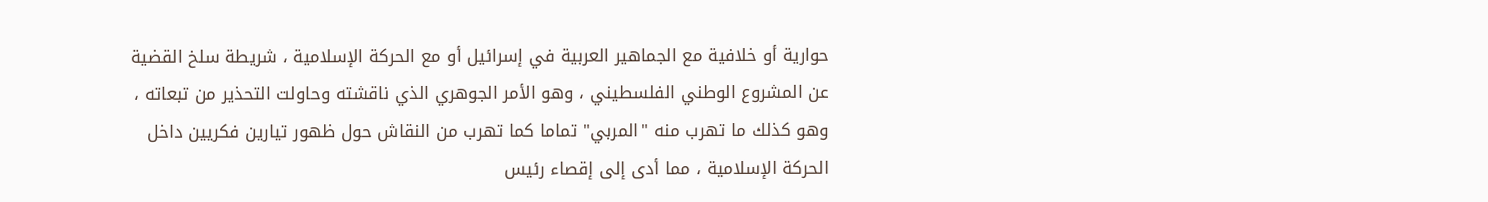حوارية أو خلافية مع الجماهير العربية في إسرائيل أو مع الحركة الإسلامية ، شريطة سلخ القضية عن المشروع الوطني الفلسطيني ، وهو الأمر الجوهري الذي ناقشته وحاولت التحذير من تبعاته ، وهو كذلك ما تهرب منه "المربي" تماما كما تهرب من النقاش حول ظهور تيارين فكريين داخل الحركة الإسلامية ، مما أدى إلى إقصاء رئيس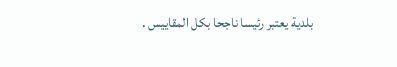بلدية يعتبر رئيسا ناجحا بكل المقاييس .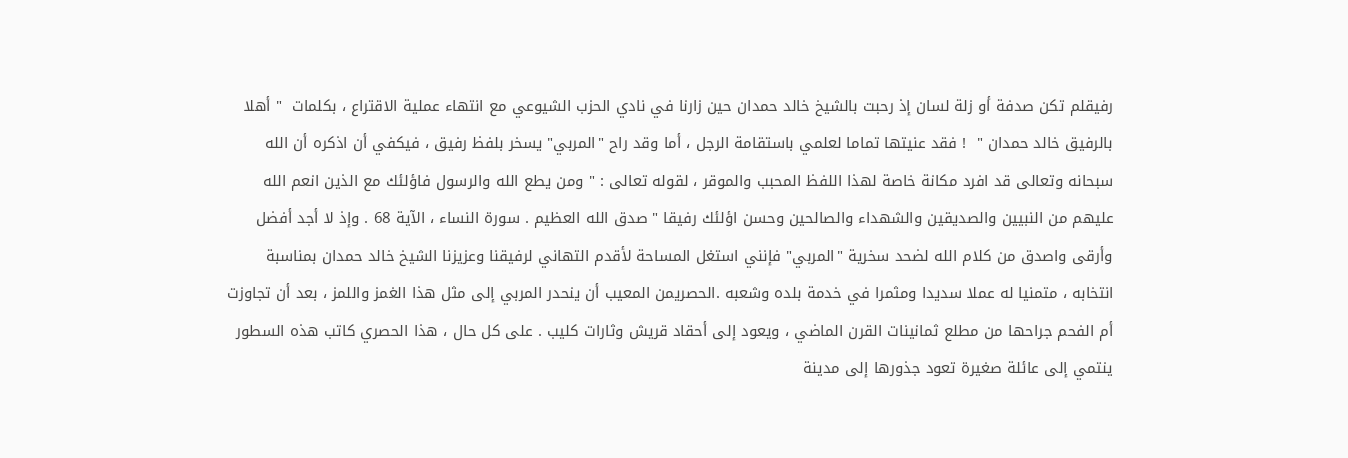رفيقلم تكن صدفة أو زلة لسان إذ رحبت بالشيخ خالد حمدان حين زارنا في نادي الحزب الشيوعي مع انتهاء عملية الاقتراع ، بكلمات  " أهلا بالرفيق خالد حمدان "  ! فقد عنيتها تماما لعلمي باستقامة الرجل ، أما وقد راح "المربي" يسخر بلفظ رفيق ، فيكفي أن اذكره أن الله سبحانه وتعالى قد افرد مكانة خاصة لهذا اللفظ المحبب والموقر ، لقوله تعالى : " ومن يطع الله والرسول فاؤلئك مع الذين انعم الله عليهم من النبيين والصديقين والشهداء والصالحين وحسن اؤلئك رفيقا " صدق الله العظيم . سورة النساء ، الآية 68 . وإذ لا أجد أفضل وأرقى واصدق من كلام الله لضحد سخرية "المربي" فإنني استغل المساحة لأقدم التهاني لرفيقنا وعزيزنا الشيخ خالد حمدان بمناسبة انتخابه ، متمنيا له عملا سديدا ومثمرا في خدمة بلده وشعبه .الحصريمن المعيب أن ينحدر المربي إلى مثل هذا الغمز واللمز ، بعد أن تجاوزت أم الفحم جراحها من مطلع ثمانينات القرن الماضي ، ويعود إلى أحقاد قريش وثارات كليب . على كل حال ، هذا الحصري كاتب هذه السطور ينتمي إلى عائلة صغيرة تعود جذورها إلى مدينة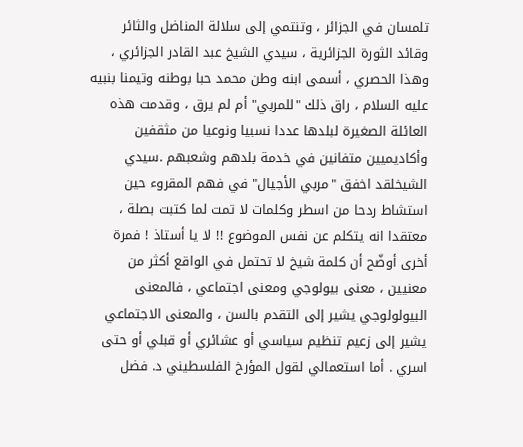تلمسان في الجزائر ، وتنتمي إلى سلالة المناضل والثائر وقائد الثورة الجزائرية ، سيدي الشيخ عبد القادر الجزائري ، وهذا الحصري ، أسمى ابنه وطن محمد حبا بوطنه وتيمنا بنبيه عليه السلام ، راق ذلك "للمربي" أم لم يرق ، وقدمت هذه العائلة الصغيرة لبلدها عددا نسبيا ونوعيا من مثقفين وأكاديميين متفانين في خدمة بلدهم وشعبهم .سيدي الشيخلقد اخفق "مربي الأجيال" في فهم المقروء حين استشاط ردحا من اسطر وكلمات لا تمت لما كتبت بصلة ، معتقدا انه يتكلم عن نفس الموضوع !! لا يا أستاذ ! فمرة أخرى أوضّح أن كلمة شيخ لا تحتمل في الواقع أكثر من معنيين ، معنى بيولوجي ومعنى اجتماعي ، فالمعنى البيولولوجي يشير إلى التقدم بالسن ، والمعنى الاجتماعي يشير إلى زعيم تنظيم سياسي أو عشائري أو قبلي أو حتى اسري . أما استعمالي لقول المؤرخ الفلسطيني د. فضل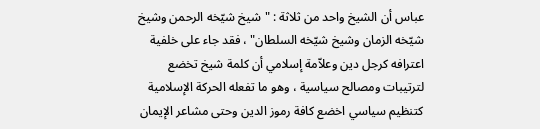عباس أن الشيخ واحد من ثلاثة : "شيخ شيّخه الرحمن وشيخ شيّخه الزمان وشيخ شيّخه السلطان" ، فقد جاء على خلفية اعترافه كرجل دين وعلاّمة إسلامي أن كلمة شيخ تخضع لترتيبات ومصالح سياسية ، وهو ما تفعله الحركة الإسلامية كتنظيم سياسي اخضع كافة رموز الدين وحتى مشاعر الإيمان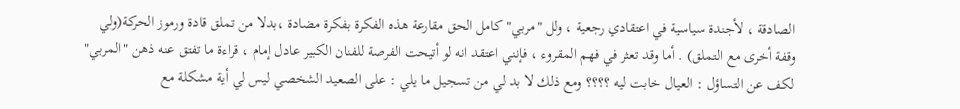الصادقة ، لأجندة سياسية في اعتقادي رجعية ، ولل "مربي" كامل الحق مقارعة هذه الفكرة بفكرة مضادة ،بدلا من تملق قادة ورموز الحركة(ولي وقفة أخرى مع التملق) . أما وقد تعثر في فهم المقروء ، فإنني اعتقد انه لو أتيحت الفرصة للفنان الكبير عادل إمام ، قراءة ما تفتق عنه ذهن "المربي" لكف عن التساؤل : العيال خابت ليه ؟؟؟؟ ومع ذلك لا بد لي من تسجيل ما يلي : على الصعيد الشخصي ليس لي أية مشكلة مع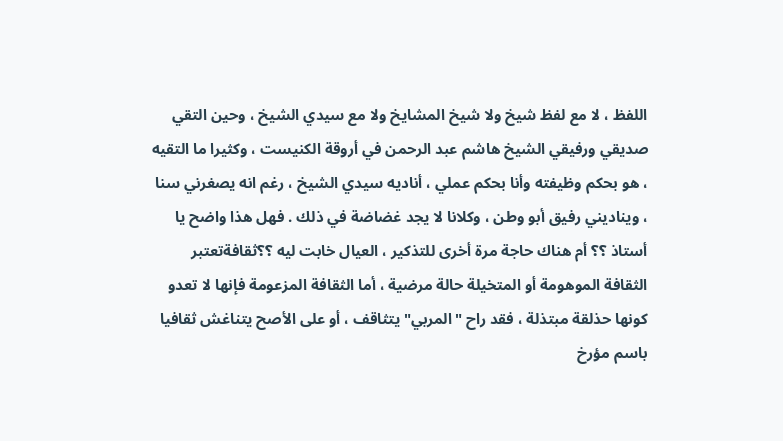اللفظ ، لا مع لفظ شيخ ولا شيخ المشايخ ولا مع سيدي الشيخ ، وحين التقي صديقي ورفيقي الشيخ هاشم عبد الرحمن في أروقة الكنيست ، وكثيرا ما التقيه ، هو بحكم وظيفته وأنا بحكم عملي ، أناديه سيدي الشيخ ، رغم انه يصغرني سنا ، ويناديني رفيق أبو وطن ، وكلانا لا يجد غضاضة في ذلك . فهل هذا واضح يا أستاذ ؟؟ أم هناك حاجة مرة أخرى للتذكير ، العيال خابت ليه ؟؟ثقافةتعتبر الثقافة الموهومة أو المتخيلة حالة مرضية ، أما الثقافة المزعومة فإنها لا تعدو كونها حذلقة مبتذلة ، فقد راح "المربي" يتثاقف ، أو على الأصح يتناغش ثقافيا باسم مؤرخ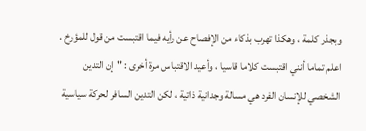وبجذر كلمة ، وهكذا تهرب بذكاء من الإفصاح عن رأيه فيما اقتبست من قول للمؤرخ . اعلم تماما أنني اقتبست كلاما قاسيا ، وأعيد الاقتباس مرة أخرى : "إن التدين الشخصي للإنسان الفرد هي مسالة وجدانية ذاتية ، لكن التدين السافر لحركة سياسية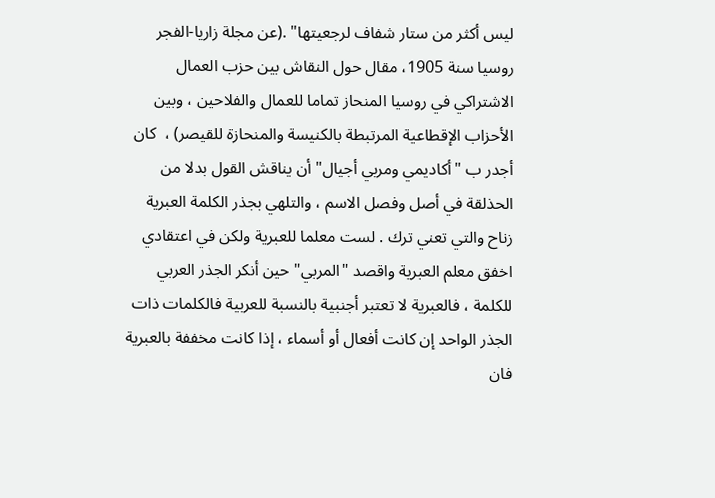ليس أكثر من ستار شفاف لرجعيتها" .(عن مجلة زاريا-الفجر روسيا سنة 1905، مقال حول النقاش بين حزب العمال الاشتراكي في روسيا المنحاز تماما للعمال والفلاحين ، وبين الأحزاب الإقطاعية المرتبطة بالكنيسة والمنحازة للقيصر) ،  كان أجدر ب "أكاديمي ومربي أجيال" أن يناقش القول بدلا من الحذلقة في أصل وفصل الاسم ، والتلهي بجذر الكلمة العبرية زناح والتي تعني ترك . لست معلما للعبرية ولكن في اعتقادي اخفق معلم العبرية واقصد "المربي" حين أنكر الجذر العربي للكلمة ، فالعبرية لا تعتبر أجنبية بالنسبة للعربية فالكلمات ذات الجذر الواحد إن كانت أفعال أو أسماء ، إذا كانت مخففة بالعبرية فان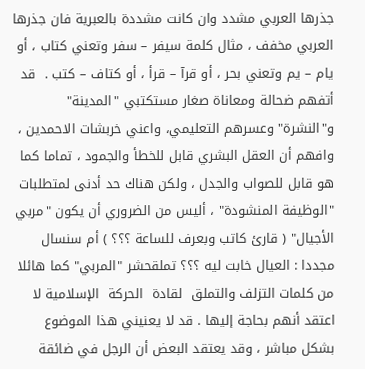جذرها العربي مشدد وان كانت مشددة بالعبرية فان جذرها العربي مخفف ، مثال كلمة سيفر – سفر وتعني كتاب ، أو يام – يم وتعني بحر ، أو قرآ – قرأ ، أو كتاف – كتب .  قد أتفهم ضحالة ومعاناة صغار مستكتبي "المدينة" و"النشرة" وعسرهم التعليمي، واعني خربشات الاحمدين ، وافهم أن العقل البشري قابل للخطأ والجمود ، تماما كما هو قابل للصواب والجدل ، ولكن هناك حد أدنى لمتطلبات "الوظيفة المنشودة" ، أليس من الضروري أن يكون "مربي الأجيال" ( قارئ كاتب وبعرف للساعة ؟؟؟ ) أم سنسال مجددا : العيال خابت ليه ؟؟؟ تملقحشر "المربي" كما هائلا من كلمات التزلف والتملق  لقادة  الحركة  الإسلامية لا اعتقد أنهم بحاجة إليها . قد لا يعنيني هذا الموضوع  بشكل مباشر ، وقد يعتقد البعض أن الرجل في ضائقة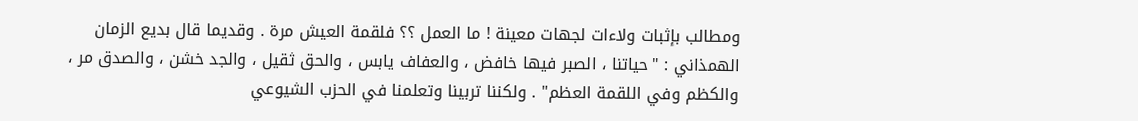ومطالب بإثبات ولاءات لجهات معينة ! ما العمل ؟؟ فلقمة العيش مرة . وقديما قال بديع الزمان الهمذاني : "حياتنا ، الصبر فيها خافض ، والعفاف يابس ، والحق ثقيل ، والجد خشن ، والصدق مر ، والكظم وفي اللقمة العظم" . ولكننا تربينا وتعلمنا في الحزب الشيوعي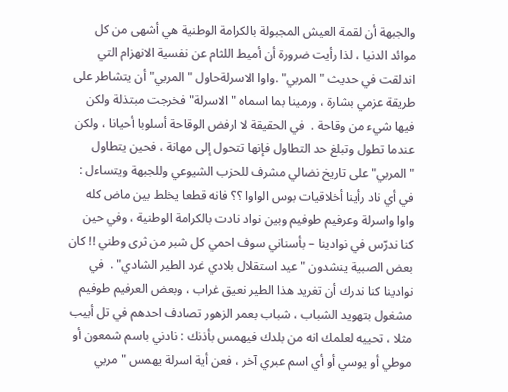والجبهة أن لقمة العيش المجبولة بالكرامة الوطنية هي أشهى من كل موائد الدنيا ، لذا رأيت ضرورة أن أميط اللثام عن نفسية الانهزام التي اندلقت في حديث "المربي" .واوا الاسرلةحاول "المربي" أن يتشاطر على طريقة عزمي بشارة ، ورمينا بما اسماه "الاسرلة" فخرجت مبتذلة ولكن فيها شيء من وقاحة .  في الحقيقة لا ارفض الوقاحة أسلوبا أحيانا ، ولكن عندما تطول وتبلغ حد التطاول فإنها تتحول إلى مهانة ، فحين يتطاول "المربي" على تاريخ نضالي مشرف للحزب الشيوعي وللجبهة ويتساءل : في أي ناد رأينا أخلاقيات بوس الواوا ؟؟ فانه قطعا يخلط بين ماض كله واوا واسرلة وعرفيم طوفيم وبين نواد نادت بالكرامة الوطنية ، وفي حين كنا ندرّس في نوادينا – بأسناني سوف احمي كل شبر من ثرى وطني !! كان بعض الصبية ينشدون "عيد استقلال بلادي غرد الطير الشادي" .  في نوادينا كنا ندرك أن تغريد هذا الطير نعيق غراب ، وبعض العرفيم طوفيم مشغول بتهويد الشباب ، شباب بعمر الزهور تصادف احدهم في تل أبيب مثلا ، تحييه لعلمك انه من بلدك فيهمس بأذنك : نادني باسم شمعون أو موطي أو يوسي أو أي اسم عبري آخر ، فعن أية اسرلة يهمس "مربي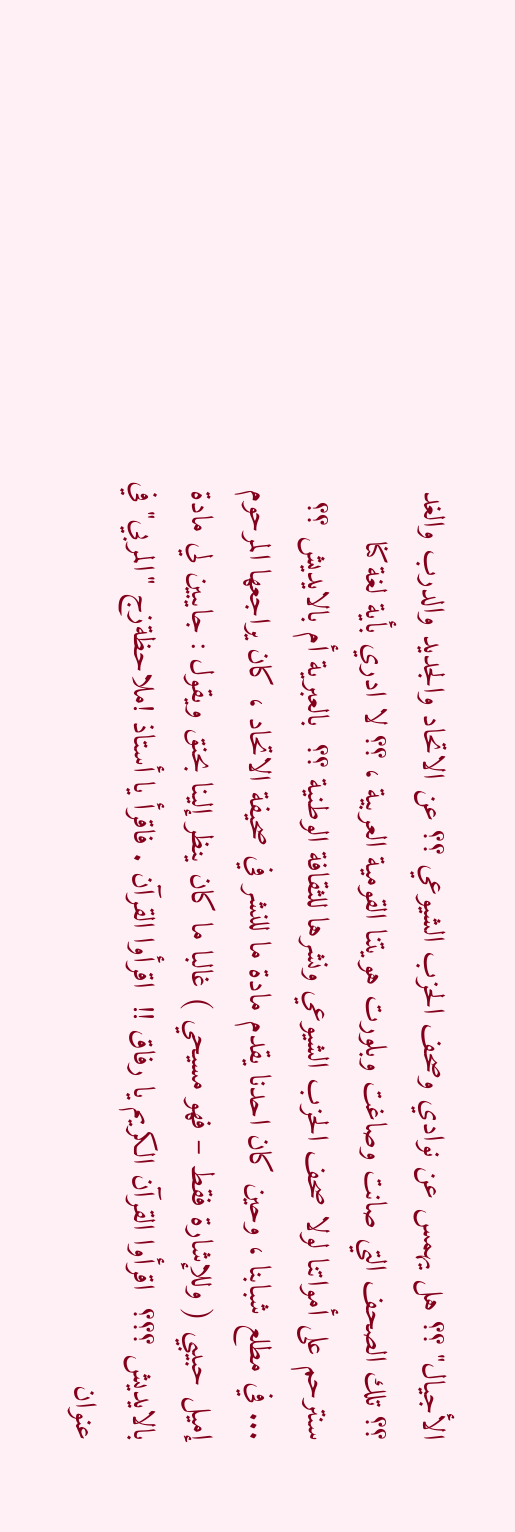الأجيال" ؟؟ هل يهمس عن نوادي وصحف الحزب الشيوعي ؟؟ عن الاتحاد والجديد والدرب والغد ؟؟ تلك الصحف التي صانت وصاغت وبلورت هويتنا القومية العربية ، ؟؟ لا ادري بأية لغة كنا سنترحم على أمواتنا لولا صحف الحزب الشيوعي ونشرها للثقافة الوطنية ؟؟  بالعبرية أم بالايديش ؟؟  ... في مطلع شبابنا ، وحين كان احدنا يقدم مادة ما للنشر في صحيفة الاتحاد ، كان يراجعها المرحوم إميل حبيبي ( وللإشارة فقط – فهو مسيحي ) غالبا ما كان ينظر إلينا بحنق ويقول : جايبين لي مادة بالايديش ؟؟؟  اقرأوا القرآن الكريم يا رفاق !!  اقرأوا القرآن . فاقرأ يا أستاذ !ملاحظةزج "المربي" في عنوان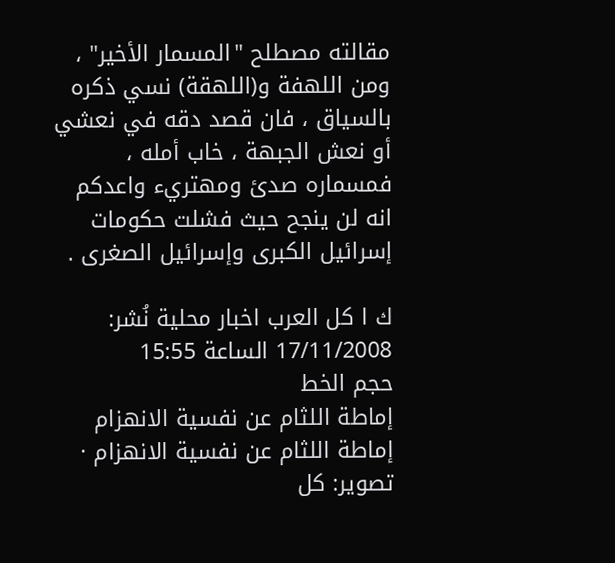مقالته مصطلح "المسمار الأخير" ، ومن اللهفة و(اللهقة) نسي ذكره بالسياق ، فان قصد دقه في نعشي أو نعش الجبهة ، خاب أمله ، فمسماره صدئ ومهتريء واعدكم انه لن ينجح حيث فشلت حكومات إسرائيل الكبرى وإسرائيل الصغرى .

ك ا كل العرب اخبار محلية نُشر: 17/11/2008 الساعة 15:55
حجم الخط
إماطة اللثام عن نفسية الانهزام
إماطة اللثام عن نفسية الانهزام · تصوير: كل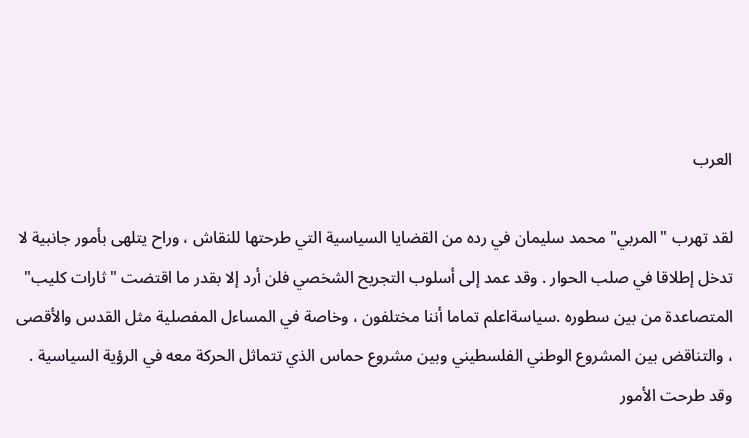العرب

لقد تهرب "المربي" محمد سليمان في رده من القضايا السياسية التي طرحتها للنقاش ، وراح يتلهى بأمور جانبية لا تدخل إطلاقا في صلب الحوار . وقد عمد إلى أسلوب التجريح الشخصي فلن أرد إلا بقدر ما اقتضت "ثارات كليب" المتصاعدة من بين سطوره .سياسةاعلم تماما أننا مختلفون ، وخاصة في المساءل المفصلية مثل القدس والأقصى ، والتناقض بين المشروع الوطني الفلسطيني وبين مشروع حماس الذي تتماثل الحركة معه في الرؤية السياسية . وقد طرحت الأمور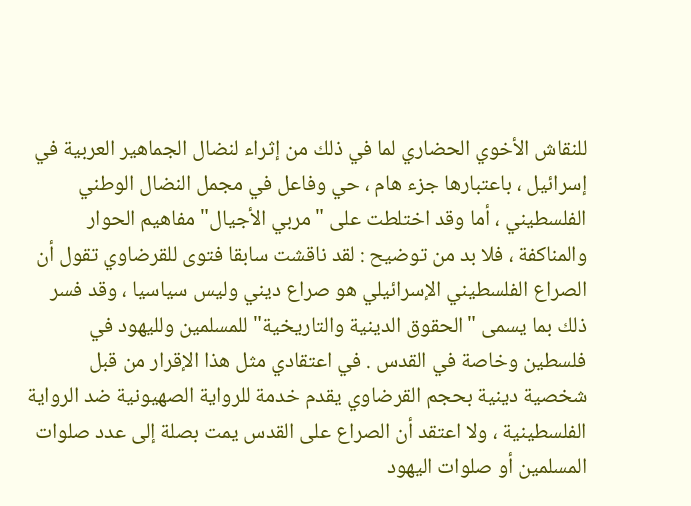للنقاش الأخوي الحضاري لما في ذلك من إثراء لنضال الجماهير العربية في إسرائيل ، باعتبارها جزء هام ، حي وفاعل في مجمل النضال الوطني الفلسطيني ، أما وقد اختلطت على "مربي الأجيال" مفاهيم الحوار والمناكفة ، فلا بد من توضيح : لقد ناقشت سابقا فتوى للقرضاوي تقول أن الصراع الفلسطيني الإسرائيلي هو صراع ديني وليس سياسيا ، وقد فسر ذلك بما يسمى "الحقوق الدينية والتاريخية" للمسلمين ولليهود في فلسطين وخاصة في القدس . في اعتقادي مثل هذا الإقرار من قبل شخصية دينية بحجم القرضاوي يقدم خدمة للرواية الصهيونية ضد الرواية الفلسطينية ، ولا اعتقد أن الصراع على القدس يمت بصلة إلى عدد صلوات المسلمين أو صلوات اليهود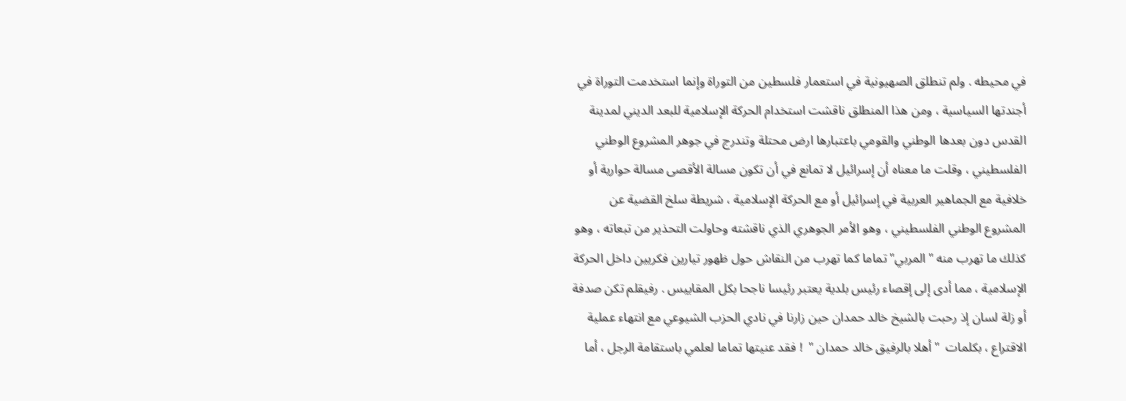في محيطه . ولم تنطلق الصهيونية في استعمار فلسطين من التوراة وإنما استخدمت التوراة في أجندتها السياسية ، ومن هذا المنطلق ناقشت استخدام الحركة الإسلامية للبعد الديني لمدينة القدس دون بعدها الوطني والقومي باعتبارها ارض محتلة وتندرج في جوهر المشروع الوطني الفلسطيني ، وقلت ما معناه أن إسرائيل لا تمانع في أن تكون مسالة الأقصى مسالة حوارية أو خلافية مع الجماهير العربية في إسرائيل أو مع الحركة الإسلامية ، شريطة سلخ القضية عن المشروع الوطني الفلسطيني ، وهو الأمر الجوهري الذي ناقشته وحاولت التحذير من تبعاته ، وهو كذلك ما تهرب منه "المربي" تماما كما تهرب من النقاش حول ظهور تيارين فكريين داخل الحركة الإسلامية ، مما أدى إلى إقصاء رئيس بلدية يعتبر رئيسا ناجحا بكل المقاييس . رفيقلم تكن صدفة أو زلة لسان إذ رحبت بالشيخ خالد حمدان حين زارنا في نادي الحزب الشيوعي مع انتهاء عملية الاقتراع ، بكلمات  " أهلا بالرفيق خالد حمدان "  ! فقد عنيتها تماما لعلمي باستقامة الرجل ، أما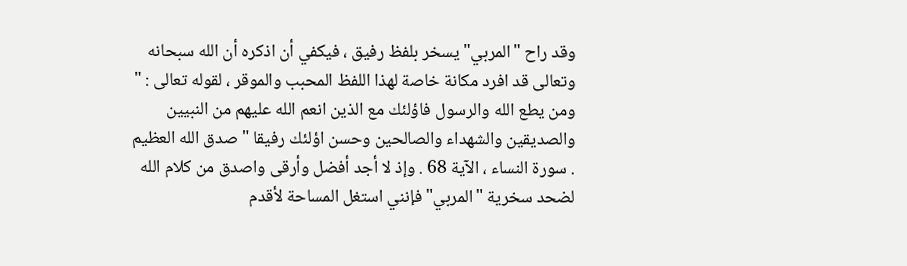وقد راح "المربي" يسخر بلفظ رفيق ، فيكفي أن اذكره أن الله سبحانه وتعالى قد افرد مكانة خاصة لهذا اللفظ المحبب والموقر ، لقوله تعالى : " ومن يطع الله والرسول فاؤلئك مع الذين انعم الله عليهم من النبيين والصديقين والشهداء والصالحين وحسن اؤلئك رفيقا " صدق الله العظيم . سورة النساء ، الآية 68 . وإذ لا أجد أفضل وأرقى واصدق من كلام الله لضحد سخرية "المربي" فإنني استغل المساحة لأقدم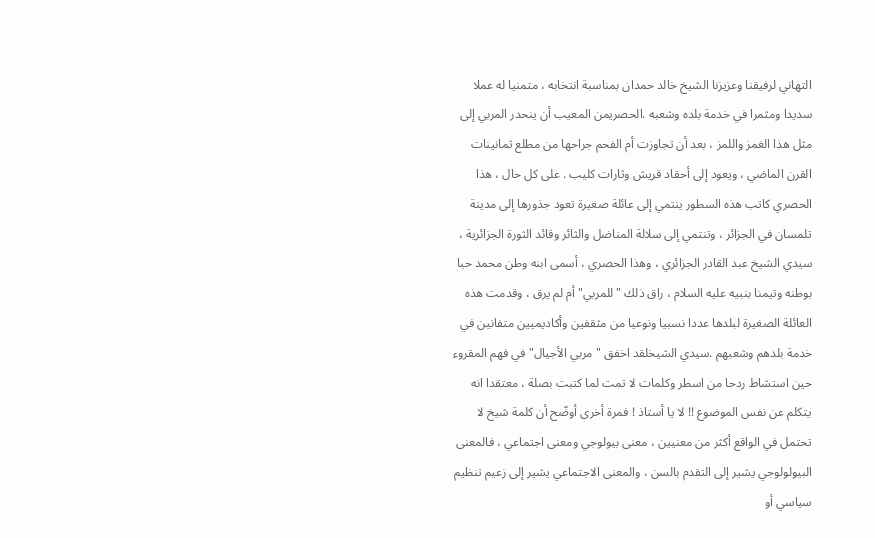التهاني لرفيقنا وعزيزنا الشيخ خالد حمدان بمناسبة انتخابه ، متمنيا له عملا سديدا ومثمرا في خدمة بلده وشعبه .الحصريمن المعيب أن ينحدر المربي إلى مثل هذا الغمز واللمز ، بعد أن تجاوزت أم الفحم جراحها من مطلع ثمانينات القرن الماضي ، ويعود إلى أحقاد قريش وثارات كليب . على كل حال ، هذا الحصري كاتب هذه السطور ينتمي إلى عائلة صغيرة تعود جذورها إلى مدينة تلمسان في الجزائر ، وتنتمي إلى سلالة المناضل والثائر وقائد الثورة الجزائرية ، سيدي الشيخ عبد القادر الجزائري ، وهذا الحصري ، أسمى ابنه وطن محمد حبا بوطنه وتيمنا بنبيه عليه السلام ، راق ذلك "للمربي" أم لم يرق ، وقدمت هذه العائلة الصغيرة لبلدها عددا نسبيا ونوعيا من مثقفين وأكاديميين متفانين في خدمة بلدهم وشعبهم .سيدي الشيخلقد اخفق "مربي الأجيال" في فهم المقروء حين استشاط ردحا من اسطر وكلمات لا تمت لما كتبت بصلة ، معتقدا انه يتكلم عن نفس الموضوع !! لا يا أستاذ ! فمرة أخرى أوضّح أن كلمة شيخ لا تحتمل في الواقع أكثر من معنيين ، معنى بيولوجي ومعنى اجتماعي ، فالمعنى البيولولوجي يشير إلى التقدم بالسن ، والمعنى الاجتماعي يشير إلى زعيم تنظيم سياسي أو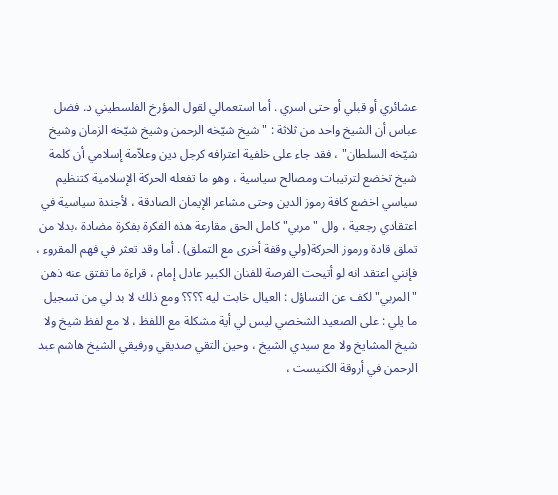عشائري أو قبلي أو حتى اسري . أما استعمالي لقول المؤرخ الفلسطيني د. فضل عباس أن الشيخ واحد من ثلاثة : "شيخ شيّخه الرحمن وشيخ شيّخه الزمان وشيخ شيّخه السلطان" ، فقد جاء على خلفية اعترافه كرجل دين وعلاّمة إسلامي أن كلمة شيخ تخضع لترتيبات ومصالح سياسية ، وهو ما تفعله الحركة الإسلامية كتنظيم سياسي اخضع كافة رموز الدين وحتى مشاعر الإيمان الصادقة ، لأجندة سياسية في اعتقادي رجعية ، ولل "مربي" كامل الحق مقارعة هذه الفكرة بفكرة مضادة ،بدلا من تملق قادة ورموز الحركة(ولي وقفة أخرى مع التملق) . أما وقد تعثر في فهم المقروء ، فإنني اعتقد انه لو أتيحت الفرصة للفنان الكبير عادل إمام ، قراءة ما تفتق عنه ذهن "المربي" لكف عن التساؤل : العيال خابت ليه ؟؟؟؟ ومع ذلك لا بد لي من تسجيل ما يلي : على الصعيد الشخصي ليس لي أية مشكلة مع اللفظ ، لا مع لفظ شيخ ولا شيخ المشايخ ولا مع سيدي الشيخ ، وحين التقي صديقي ورفيقي الشيخ هاشم عبد الرحمن في أروقة الكنيست ،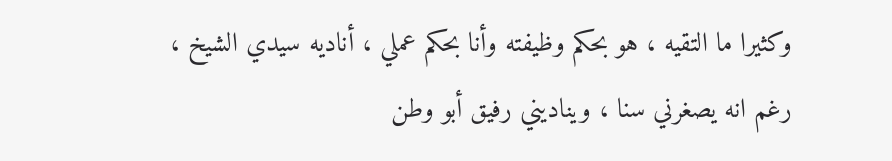وكثيرا ما التقيه ، هو بحكم وظيفته وأنا بحكم عملي ، أناديه سيدي الشيخ ، رغم انه يصغرني سنا ، ويناديني رفيق أبو وطن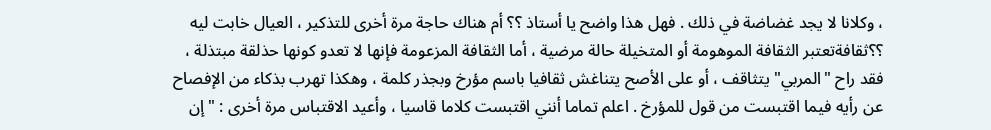، وكلانا لا يجد غضاضة في ذلك . فهل هذا واضح يا أستاذ ؟؟ أم هناك حاجة مرة أخرى للتذكير ، العيال خابت ليه ؟؟ثقافةتعتبر الثقافة الموهومة أو المتخيلة حالة مرضية ، أما الثقافة المزعومة فإنها لا تعدو كونها حذلقة مبتذلة ، فقد راح "المربي" يتثاقف ، أو على الأصح يتناغش ثقافيا باسم مؤرخ وبجذر كلمة ، وهكذا تهرب بذكاء من الإفصاح عن رأيه فيما اقتبست من قول للمؤرخ . اعلم تماما أنني اقتبست كلاما قاسيا ، وأعيد الاقتباس مرة أخرى : "إن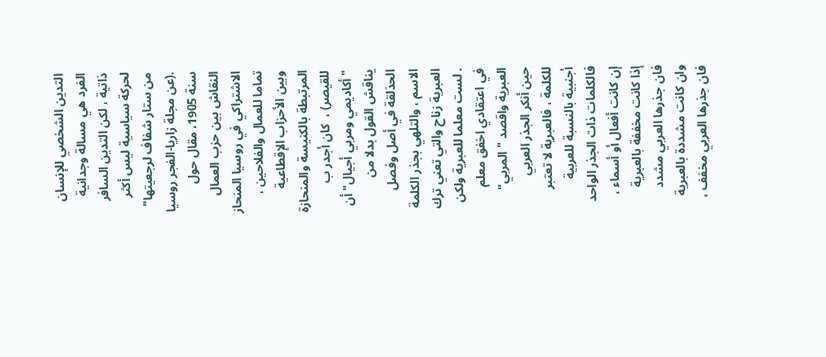التدين الشخصي للإنسان الفرد هي مسالة وجدانية ذاتية ، لكن التدين السافر لحركة سياسية ليس أكثر من ستار شفاف لرجعيتها" .(عن مجلة زاريا-الفجر روسيا سنة 1905، مقال حول النقاش بين حزب العمال الاشتراكي في روسيا المنحاز تماما للعمال والفلاحين ، وبين الأحزاب الإقطاعية المرتبطة بالكنيسة والمنحازة للقيصر) ،  كان أجدر ب "أكاديمي ومربي أجيال" أن يناقش القول بدلا من الحذلقة في أصل وفصل الاسم ، والتلهي بجذر الكلمة العبرية زناح والتي تعني ترك . لست معلما للعبرية ولكن في اعتقادي اخفق معلم العبرية واقصد "المربي" حين أنكر الجذر العربي للكلمة ، فالعبرية لا تعتبر أجنبية بالنسبة للعربية فالكلمات ذات الجذر الواحد إن كانت أفعال أو أسماء ، إذا كانت مخففة بالعبرية فان جذرها العربي مشدد وان كانت مشددة بالعبرية فان جذرها العربي مخفف ،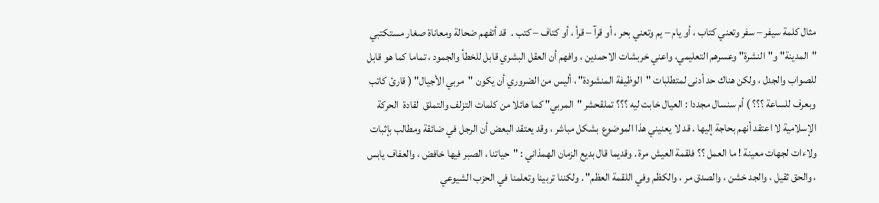مثال كلمة سيفر – سفر وتعني كتاب ، أو يام – يم وتعني بحر ، أو قرآ – قرأ ، أو كتاف – كتب .  قد أتفهم ضحالة ومعاناة صغار مستكتبي "المدينة" و"النشرة" وعسرهم التعليمي، واعني خربشات الاحمدين ، وافهم أن العقل البشري قابل للخطأ والجمود ، تماما كما هو قابل للصواب والجدل ، ولكن هناك حد أدنى لمتطلبات "الوظيفة المنشودة" ، أليس من الضروري أن يكون "مربي الأجيال" ( قارئ كاتب وبعرف للساعة ؟؟؟ ) أم سنسال مجددا : العيال خابت ليه ؟؟؟ تملقحشر "المربي" كما هائلا من كلمات التزلف والتملق  لقادة  الحركة  الإسلامية لا اعتقد أنهم بحاجة إليها . قد لا يعنيني هذا الموضوع  بشكل مباشر ، وقد يعتقد البعض أن الرجل في ضائقة ومطالب بإثبات ولاءات لجهات معينة ! ما العمل ؟؟ فلقمة العيش مرة . وقديما قال بديع الزمان الهمذاني : "حياتنا ، الصبر فيها خافض ، والعفاف يابس ، والحق ثقيل ، والجد خشن ، والصدق مر ، والكظم وفي اللقمة العظم" . ولكننا تربينا وتعلمنا في الحزب الشيوعي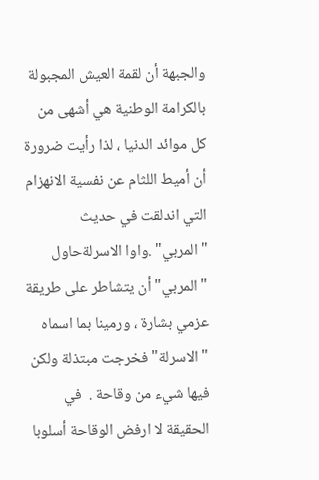والجبهة أن لقمة العيش المجبولة بالكرامة الوطنية هي أشهى من كل موائد الدنيا ، لذا رأيت ضرورة أن أميط اللثام عن نفسية الانهزام التي اندلقت في حديث "المربي" .واوا الاسرلةحاول "المربي" أن يتشاطر على طريقة عزمي بشارة ، ورمينا بما اسماه "الاسرلة" فخرجت مبتذلة ولكن فيها شيء من وقاحة .  في الحقيقة لا ارفض الوقاحة أسلوبا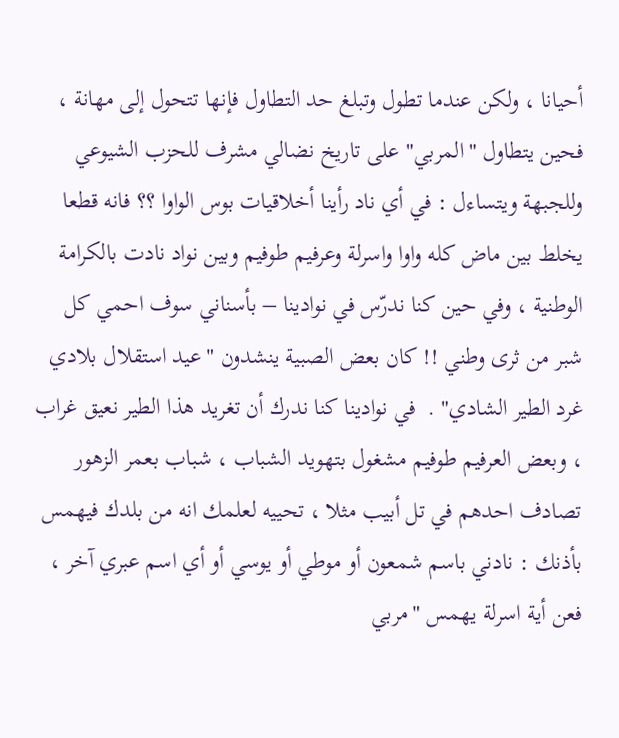أحيانا ، ولكن عندما تطول وتبلغ حد التطاول فإنها تتحول إلى مهانة ، فحين يتطاول "المربي" على تاريخ نضالي مشرف للحزب الشيوعي وللجبهة ويتساءل : في أي ناد رأينا أخلاقيات بوس الواوا ؟؟ فانه قطعا يخلط بين ماض كله واوا واسرلة وعرفيم طوفيم وبين نواد نادت بالكرامة الوطنية ، وفي حين كنا ندرّس في نوادينا – بأسناني سوف احمي كل شبر من ثرى وطني !! كان بعض الصبية ينشدون "عيد استقلال بلادي غرد الطير الشادي" .  في نوادينا كنا ندرك أن تغريد هذا الطير نعيق غراب ، وبعض العرفيم طوفيم مشغول بتهويد الشباب ، شباب بعمر الزهور تصادف احدهم في تل أبيب مثلا ، تحييه لعلمك انه من بلدك فيهمس بأذنك : نادني باسم شمعون أو موطي أو يوسي أو أي اسم عبري آخر ، فعن أية اسرلة يهمس "مربي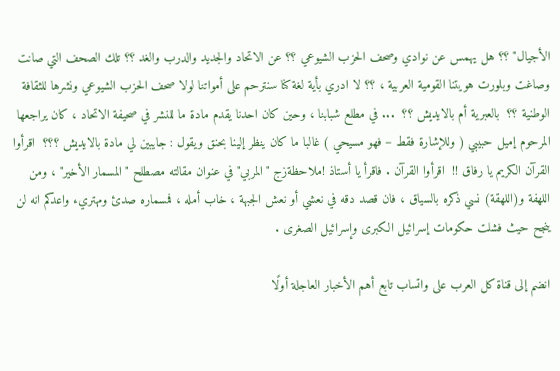الأجيال" ؟؟ هل يهمس عن نوادي وصحف الحزب الشيوعي ؟؟ عن الاتحاد والجديد والدرب والغد ؟؟ تلك الصحف التي صانت وصاغت وبلورت هويتنا القومية العربية ، ؟؟ لا ادري بأية لغة كنا سنترحم على أمواتنا لولا صحف الحزب الشيوعي ونشرها للثقافة الوطنية ؟؟  بالعبرية أم بالايديش ؟؟  ... في مطلع شبابنا ، وحين كان احدنا يقدم مادة ما للنشر في صحيفة الاتحاد ، كان يراجعها المرحوم إميل حبيبي ( وللإشارة فقط – فهو مسيحي ) غالبا ما كان ينظر إلينا بحنق ويقول : جايبين لي مادة بالايديش ؟؟؟  اقرأوا القرآن الكريم يا رفاق !!  اقرأوا القرآن . فاقرأ يا أستاذ !ملاحظةزج "المربي" في عنوان مقالته مصطلح "المسمار الأخير" ، ومن اللهفة و(اللهقة) نسي ذكره بالسياق ، فان قصد دقه في نعشي أو نعش الجبهة ، خاب أمله ، فمسماره صدئ ومهتريء واعدكم انه لن ينجح حيث فشلت حكومات إسرائيل الكبرى وإسرائيل الصغرى .

انضم إلى قناة كل العرب على واتساب تابع أهم الأخبار العاجلة أولًا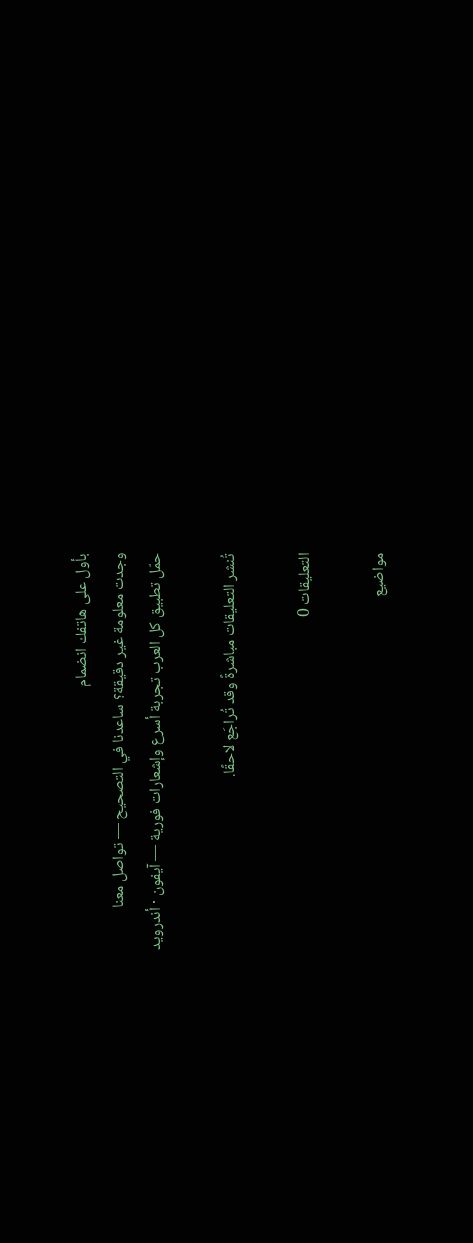بأول على هاتفك انضمام
وجدت معلومة غير دقيقة؟ ساعدنا في التصحيح — تواصل معنا
حمّل تطبيق كل العرب تجربة أسرع وإشعارات فورية — آيفون · أندرويد

تُنشر التعليقات مباشرةً وقد تُراجَع لاحقًا.

التعليقات 0

مواضيع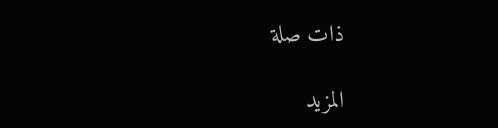ذات صلة

المزيد